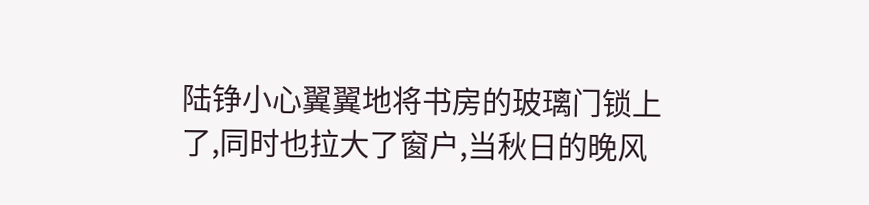陆铮小心翼翼地将书房的玻璃门锁上了,同时也拉大了窗户,当秋日的晚风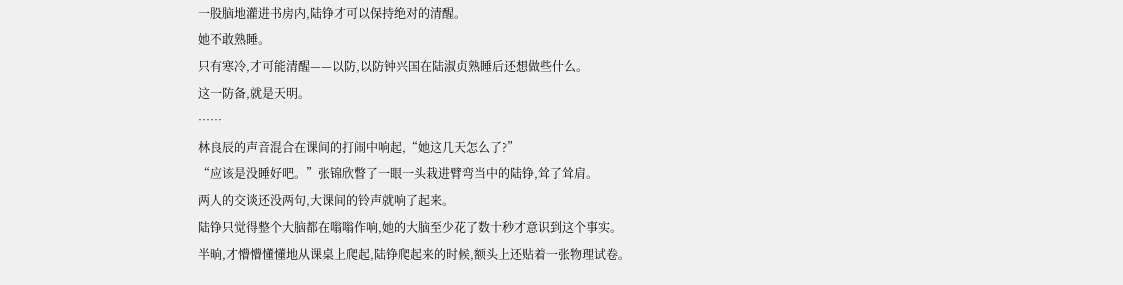一股脑地灌进书房内,陆铮才可以保持绝对的清醒。
她不敢熟睡。
只有寒冷,才可能清醒——以防,以防钟兴国在陆淑贞熟睡后还想做些什么。
这一防备,就是天明。
……
林良辰的声音混合在课间的打闹中响起,“她这几天怎么了?”
“应该是没睡好吧。”张锦欣瞥了一眼一头栽进臂弯当中的陆铮,耸了耸肩。
两人的交谈还没两句,大课间的铃声就响了起来。
陆铮只觉得整个大脑都在嗡嗡作响,她的大脑至少花了数十秒才意识到这个事实。
半晌,才懵懵懂懂地从课桌上爬起,陆铮爬起来的时候,额头上还贴着一张物理试卷。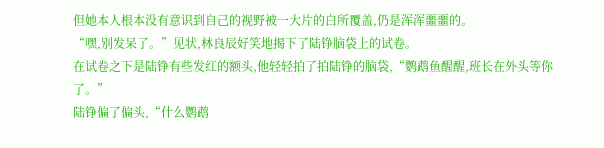但她本人根本没有意识到自己的视野被一大片的白所覆盖,仍是浑浑噩噩的。
“嘿,别发呆了。”见状,林良辰好笑地揭下了陆铮脑袋上的试卷。
在试卷之下是陆铮有些发红的额头,他轻轻拍了拍陆铮的脑袋,“鹦鹉鱼醒醒,班长在外头等你了。”
陆铮偏了偏头,“什么鹦鹉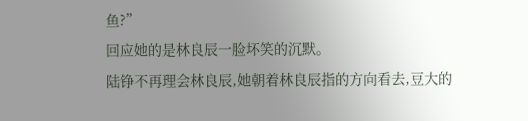鱼?”
回应她的是林良辰一脸坏笑的沉默。
陆铮不再理会林良辰,她朝着林良辰指的方向看去,豆大的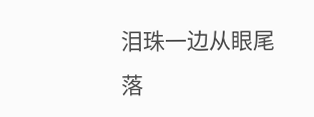泪珠一边从眼尾落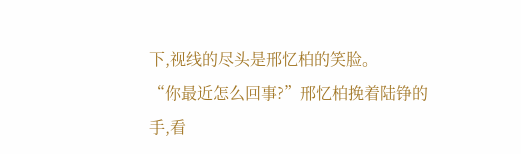下,视线的尽头是邢忆柏的笑脸。
“你最近怎么回事?”邢忆柏挽着陆铮的手,看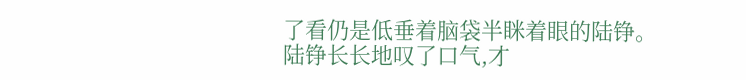了看仍是低垂着脑袋半眯着眼的陆铮。
陆铮长长地叹了口气,才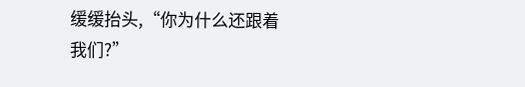缓缓抬头,“你为什么还跟着我们?”